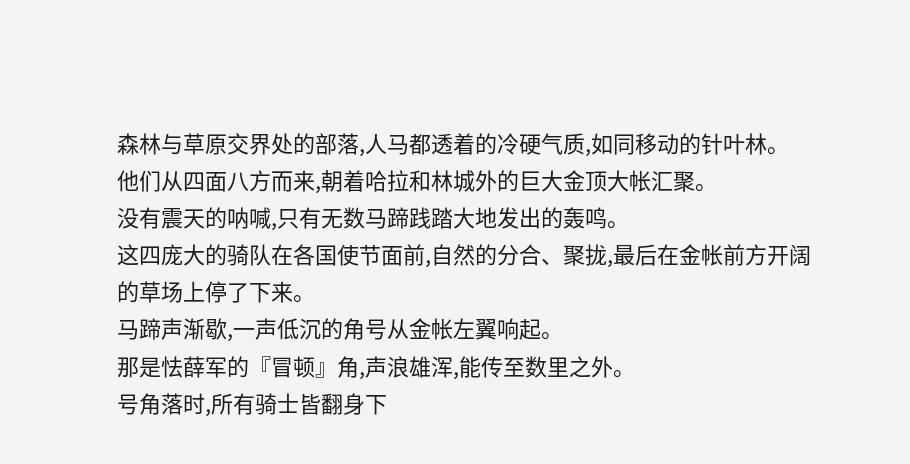森林与草原交界处的部落,人马都透着的冷硬气质,如同移动的针叶林。
他们从四面八方而来,朝着哈拉和林城外的巨大金顶大帐汇聚。
没有震天的呐喊,只有无数马蹄践踏大地发出的轰鸣。
这四庞大的骑队在各国使节面前,自然的分合、聚拢,最后在金帐前方开阔的草场上停了下来。
马蹄声渐歇,一声低沉的角号从金帐左翼响起。
那是怯薛军的『冒顿』角,声浪雄浑,能传至数里之外。
号角落时,所有骑士皆翻身下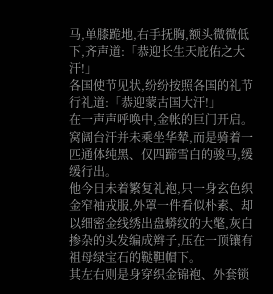马,单膝跪地,右手抚胸,额头微微低下,齐声道:「恭迎长生天庇佑之大汗!」
各国使节见状,纷纷按照各国的礼节行礼道:「恭迎蒙古国大汗!」
在一声声呼唤中,金帐的巨门开启。
窝阔台汗并未乘坐华辇,而是骑着一匹通体纯黑、仅四蹄雪白的骏马,缓缓行出。
他今日未着繁复礼袍,只一身玄色织金窄袖戎服,外罩一件看似朴素、却以细密金线绣出盘蟒纹的大氅,灰白掺杂的头发编成辫子,压在一顶镶有祖母绿宝石的鞑靼帽下。
其左右则是身穿织金锦袍、外套锁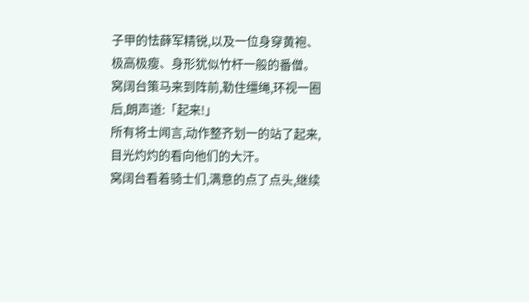子甲的怯薛军精锐,以及一位身穿黄袍、极高极瘦、身形犹似竹杆一般的番僧。
窝阔台策马来到阵前,勒住缰绳,环视一圈后,朗声道:「起来!」
所有将士闻言,动作整齐划一的站了起来,目光灼灼的看向他们的大汗。
窝阔台看着骑士们,满意的点了点头,继续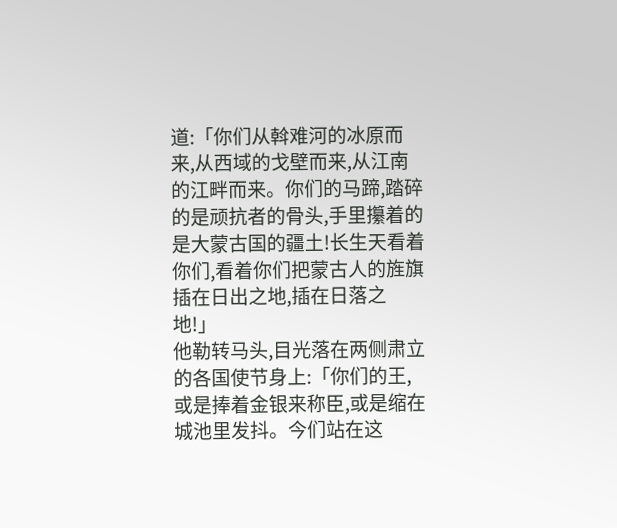道:「你们从斡难河的冰原而来,从西域的戈壁而来,从江南的江畔而来。你们的马蹄,踏碎的是顽抗者的骨头,手里攥着的是大蒙古国的疆土!长生天看着你们,看着你们把蒙古人的旌旗插在日出之地,插在日落之地!」
他勒转马头,目光落在两侧肃立的各国使节身上:「你们的王,或是捧着金银来称臣,或是缩在城池里发抖。今们站在这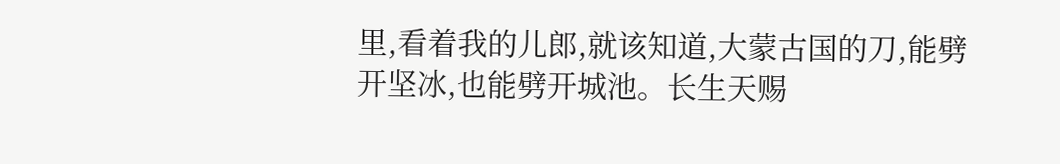里,看着我的儿郎,就该知道,大蒙古国的刀,能劈开坚冰,也能劈开城池。长生天赐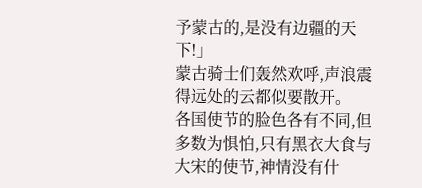予蒙古的,是没有边疆的天下!」
蒙古骑士们轰然欢呼,声浪震得远处的云都似要散开。
各国使节的脸色各有不同,但多数为惧怕,只有黑衣大食与大宋的使节,神情没有什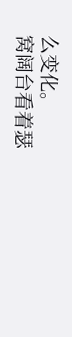么变化。
窝阔台看着瑟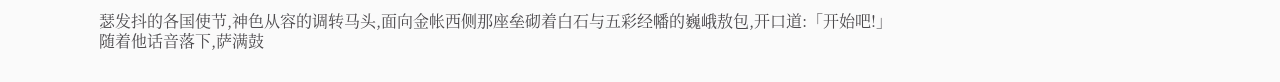瑟发抖的各国使节,神色从容的调转马头,面向金帐西侧那座垒砌着白石与五彩经幡的巍峨敖包,开口道:「开始吧!」
随着他话音落下,萨满鼓